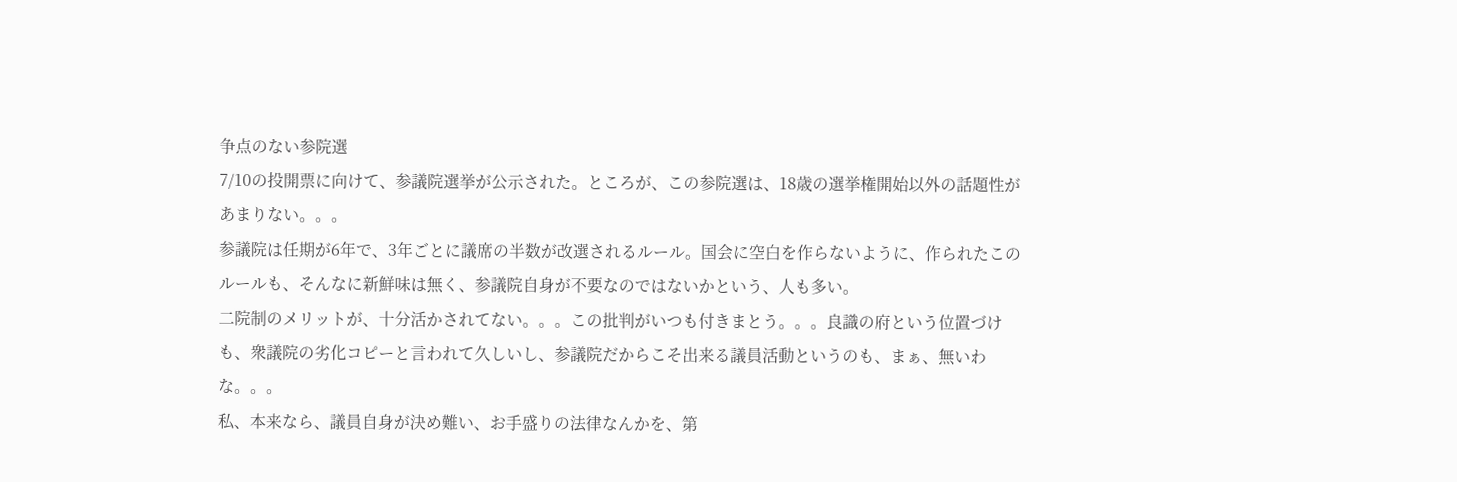争点のない参院選
7/10の投開票に向けて、参議院選挙が公示された。ところが、この参院選は、18歳の選挙権開始以外の話題性があまりない。。。
参議院は任期が6年で、3年ごとに議席の半数が改選されるルール。国会に空白を作らないように、作られたこのルールも、そんなに新鮮味は無く、参議院自身が不要なのではないかという、人も多い。
二院制のメリットが、十分活かされてない。。。この批判がいつも付きまとう。。。良識の府という位置づけも、衆議院の劣化コピーと言われて久しいし、参議院だからこそ出来る議員活動というのも、まぁ、無いわな。。。
私、本来なら、議員自身が決め難い、お手盛りの法律なんかを、第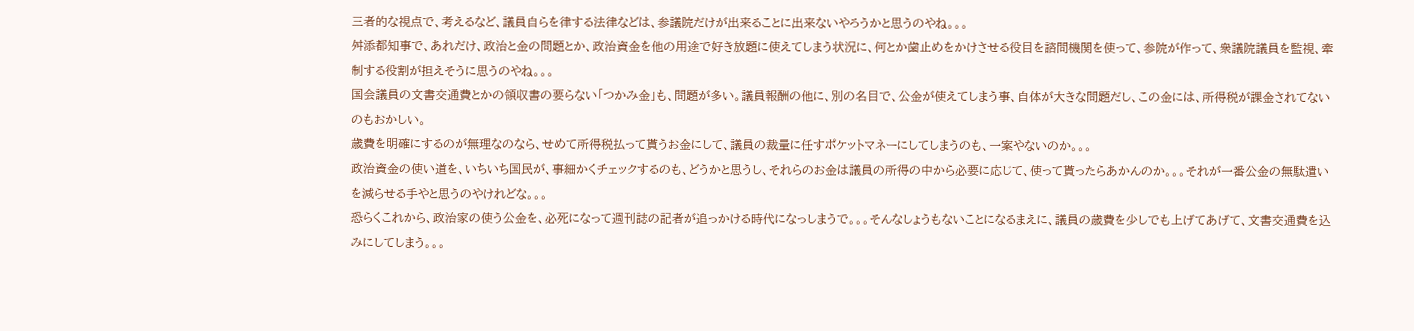三者的な視点で、考えるなど、議員自らを律する法律などは、参議院だけが出来ることに出来ないやろうかと思うのやね。。。
舛添都知事で、あれだけ、政治と金の問題とか、政治資金を他の用途で好き放題に使えてしまう状況に、何とか歯止めをかけさせる役目を諮問機関を使って、参院が作って、衆議院議員を監視、牽制する役割が担えそうに思うのやね。。。
国会議員の文書交通費とかの領収書の要らない「つかみ金」も、問題が多い。議員報酬の他に、別の名目で、公金が使えてしまう事、自体が大きな問題だし、この金には、所得税が課金されてないのもおかしい。
歳費を明確にするのが無理なのなら、せめて所得税払って貰うお金にして、議員の裁量に任すポケットマネーにしてしまうのも、一案やないのか。。。
政治資金の使い道を、いちいち国民が、事細かくチェックするのも、どうかと思うし、それらのお金は議員の所得の中から必要に応じて、使って貰ったらあかんのか。。。それが一番公金の無駄遣いを減らせる手やと思うのやけれどな。。。
恐らくこれから、政治家の使う公金を、必死になって週刊誌の記者が追っかける時代になっしまうで。。。そんなしょうもないことになるまえに、議員の歳費を少しでも上げてあげて、文書交通費を込みにしてしまう。。。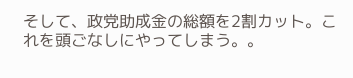そして、政党助成金の総額を2割カット。これを頭ごなしにやってしまう。。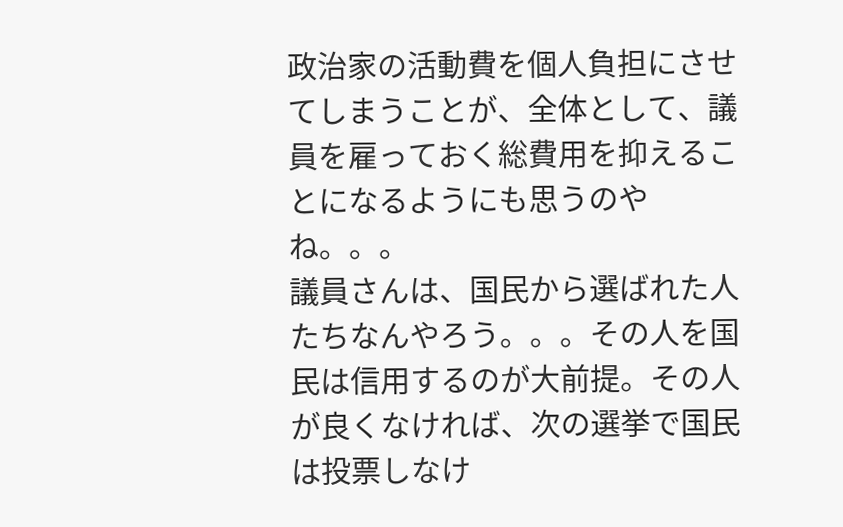政治家の活動費を個人負担にさせてしまうことが、全体として、議員を雇っておく総費用を抑えることになるようにも思うのやね。。。
議員さんは、国民から選ばれた人たちなんやろう。。。その人を国民は信用するのが大前提。その人が良くなければ、次の選挙で国民は投票しなけ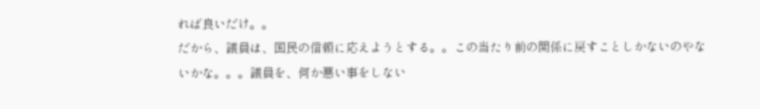れば良いだけ。。
だから、議員は、国民の信頼に応えようとする。。この当たり前の関係に戻すことしかないのやないかな。。。議員を、何か悪い事をしない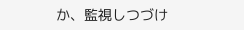か、監視しつづけ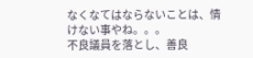なくなてはならないことは、情けない事やね。。。
不良議員を落とし、善良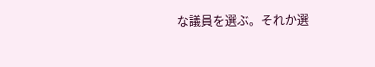な議員を選ぶ。それか選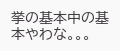挙の基本中の基本やわな。。。